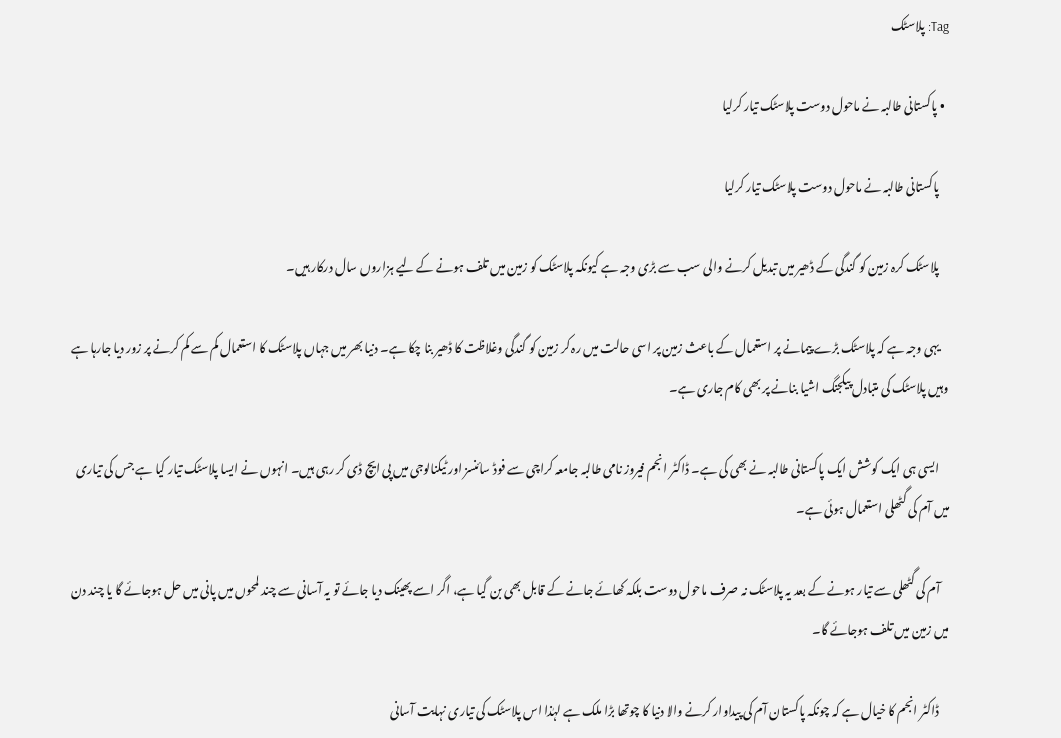Tag: پلاسٹک

  • پاکستانی طالبہ نے ماحول دوست پلاسٹک تیار کرلیا

    پاکستانی طالبہ نے ماحول دوست پلاسٹک تیار کرلیا

    پلاسٹک کرہ زمین کو گندگی کے ڈھیر میں تبدیل کرنے والی سب سے بڑی وجہ ہے کیونکہ پلاسٹک کو زمین میں تلف ہونے کے لیے ہزاروں سال درکار ہیں۔

    یہی وجہ ہے کہ پلاسٹک بڑے پیمانے پر استعمال کے باعث زمین پر اسی حالت میں رہ کر زمین کو گندگی وغلاظت کا ڈھیر بنا چکا ہے۔ دنیا بھر میں جہاں پلاسٹک کا استعمال کم سے کم کرنے پر زور دیا جارہا ہے وہیں پلاسٹک کی متبادل پیکجنگ اشیا بنانے پر بھی کام جاری ہے۔

    ایسی ہی ایک کوشش ایک پاکستانی طالبہ نے بھی کی ہے۔ ڈاکٹر انجم فیروز نامی طالبہ جامعہ کراچی سے فوڈ سائنسز اور ٹیکنالوجی میں پی ایچ ڈی کر رہی ہیں۔ انہوں نے ایسا پلاسٹک تیار کیا ہے جس کی تیاری میں آم کی گٹھلی استعمال ہوئی ہے۔

    آم کی گٹھلی سے تیار ہونے کے بعد یہ پلاسٹک نہ صرف ماحول دوست بلکہ کھائے جانے کے قابل بھی بن گیا ہے، اگر اسے پھینک دیا جائے تو یہ آسانی سے چند لمحوں میں پانی میں حل ہوجائے گا یا چند دن میں زمین میں تلف ہوجائے گا۔

    ڈاکٹر انجم کا خیال ہے کہ چونکہ پاکستان آم کی پیداوار کرنے والا دنیا کا چوتھا بڑا ملک ہے لہٰذا اس پلاسٹک کی تیاری نہایت آسانی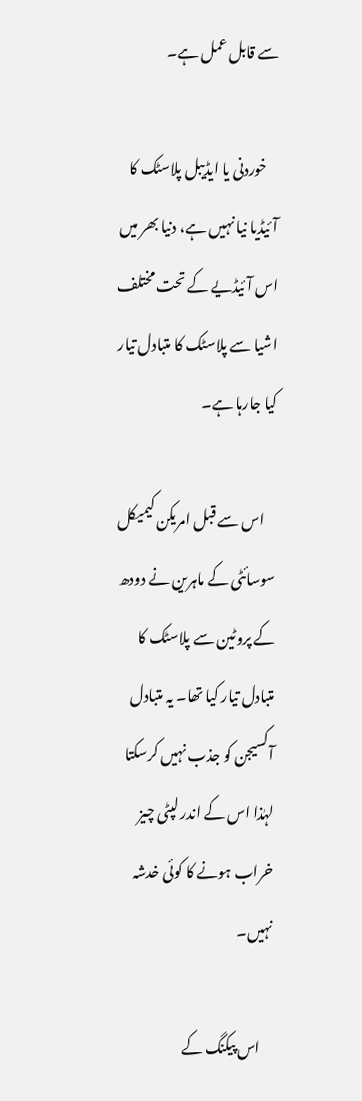سے قابل عمل ہے۔

    خوردنی یا ایڈیبل پلاسٹک کا آئیڈیا نیا نہیں ہے، دنیا بھر میں اس آئیڈیے کے تحت مختلف اشیا سے پلاسٹک کا متبادل تیار کیا جارہا ہے۔

    اس سے قبل امریکن کیمیکل سوسائٹی کے ماہرین نے دودھ کے پروٹین سے پلاسٹک کا متبادل تیار کیا تھا۔ یہ متبادل آکسیجن کو جذب نہیں کرسکتا لہٰذا اس کے اندر لپٹی چیز خراب ہونے کا کوئی خدشہ نہیں۔

    اس پیکنگ کے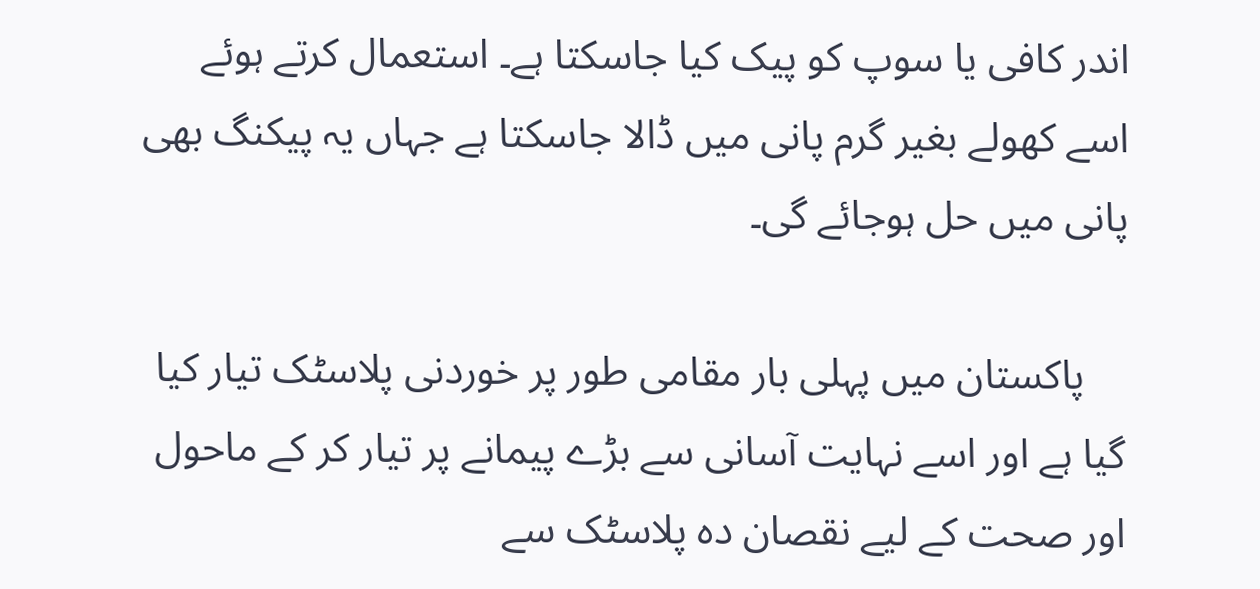اندر کافی یا سوپ کو پیک کیا جاسکتا ہے۔ استعمال کرتے ہوئے اسے کھولے بغیر گرم پانی میں ڈالا جاسکتا ہے جہاں یہ پیکنگ بھی پانی میں حل ہوجائے گی۔

    پاکستان میں پہلی بار مقامی طور پر خوردنی پلاسٹک تیار کیا گیا ہے اور اسے نہایت آسانی سے بڑے پیمانے پر تیار کر کے ماحول اور صحت کے لیے نقصان دہ پلاسٹک سے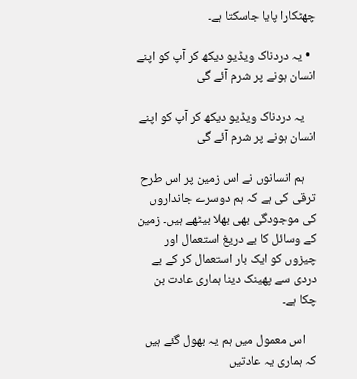چھٹکارا پایا جاسکتا ہے۔

  • یہ دردناک ویڈیو دیکھ کر آپ کو اپنے انسان ہونے پر شرم آئے گی

    یہ دردناک ویڈیو دیکھ کر آپ کو اپنے انسان ہونے پر شرم آئے گی

    ہم انسانوں نے اس زمین پر اس طرح ترقی کی ہے کہ ہم دوسرے جانداروں کی موجودگی بھی بھلا بیٹھے ہیں۔ زمین کے وسائل کا بے دریغ استعمال اور چیزوں کو ایک بار استعمال کر کے بے دردی سے پھینک دینا ہماری عادت بن چکا ہے۔

    اس معمول میں ہم یہ بھول گئے ہیں کہ ہماری یہ عادتیں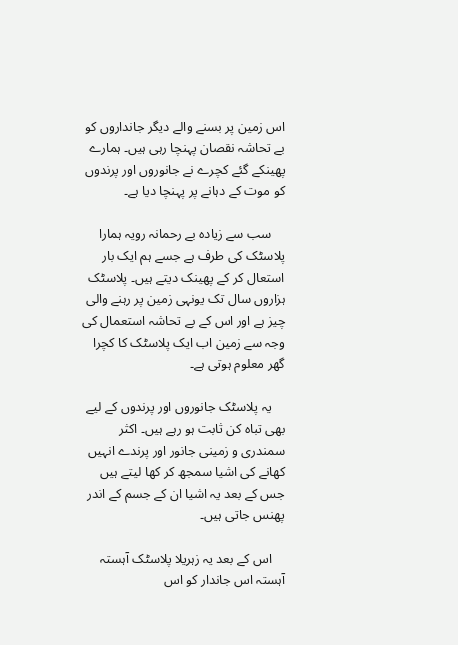اس زمین پر بسنے والے دیگر جانداروں کو بے تحاشہ نقصان پہنچا رہی ہیں۔ ہمارے پھینکے گئے کچرے نے جانوروں اور پرندوں کو موت کے دہانے پر پہنچا دیا ہے۔

    سب سے زیادہ بے رحمانہ رویہ ہمارا پلاسٹک کی طرف ہے جسے ہم ایک بار استعال کر کے پھینک دیتے ہیں۔ پلاسٹک ہزاروں سال تک یونہی زمین پر رہنے والی چیز ہے اور اس کے بے تحاشہ استعمال کی وجہ سے زمین اب ایک پلاسٹک کا کچرا گھر معلوم ہوتی ہے۔

    یہ پلاسٹک جانوروں اور پرندوں کے لیے بھی تباہ کن ثابت ہو رہے ہیں۔ اکثر سمندری و زمینی جانور اور پرندے انہیں کھانے کی اشیا سمجھ کر کھا لیتے ہیں جس کے بعد یہ اشیا ان کے جسم کے اندر پھنس جاتی ہیں۔

    اس کے بعد یہ زہریلا پلاسٹک آہستہ آہستہ اس جاندار کو اس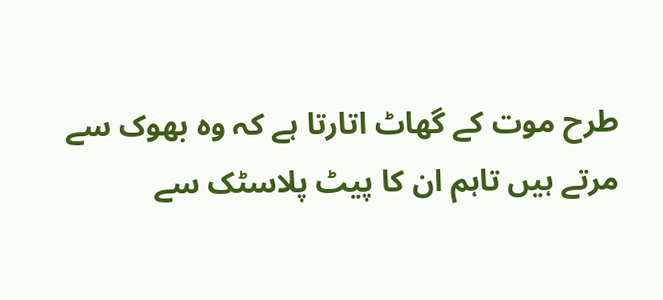طرح موت کے گھاٹ اتارتا ہے کہ وہ بھوک سے مرتے ہیں تاہم ان کا پیٹ پلاسٹک سے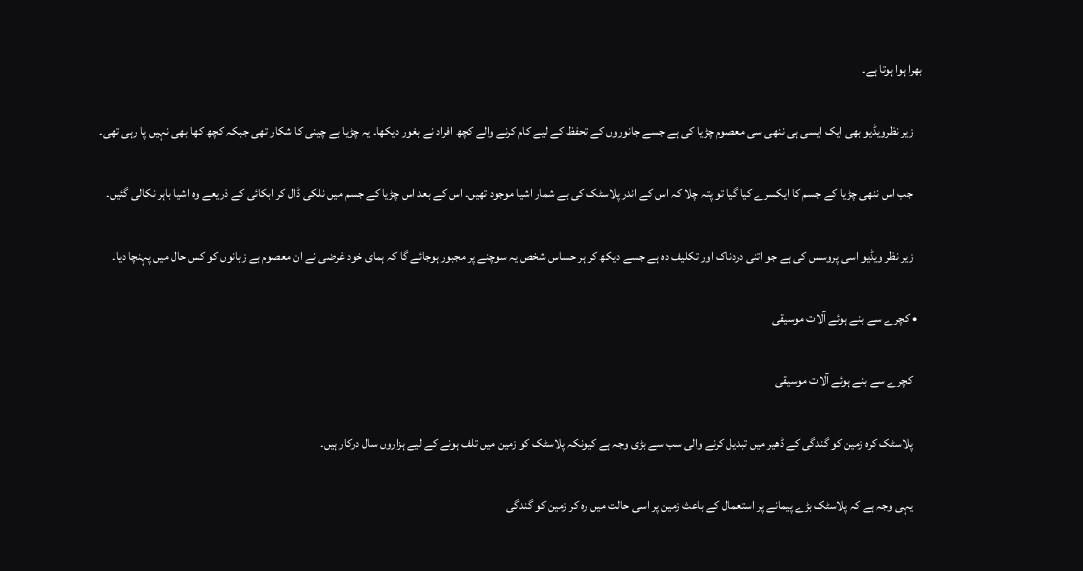بھرا ہوا ہوتا ہے۔

    زیر نظرویڈیو بھی ایک ایسی ہی ننھی سی معصوم چڑیا کی ہے جسے جانوروں کے تحفظ کے لیے کام کرنے والے کچھ افراد نے بغور دیکھا۔ یہ چڑیا بے چینی کا شکار تھی جبکہ کچھ کھا بھی نہیں پا رہی تھی۔

    جب اس ننھی چڑیا کے جسم کا ایکسرے کیا گیا تو پتہ چلا کہ اس کے اندر پلاسٹک کی بے شمار اشیا موجود تھیں۔ اس کے بعد اس چڑیا کے جسم میں نلکی ڈال کر ابکائی کے ذریعے وہ اشیا باہر نکالی گئیں۔

    زیر نظر ویڈیو اسی پروسس کی ہے جو اتنی دردناک اور تکلیف دہ ہے جسے دیکھ کر ہر حساس شخص یہ سوچنے پر مجبور ہوجائے گا کہ ہمای خود غرضی نے ان معصوم بے زبانوں کو کس حال میں پہنچا دیا۔

  • کچرے سے بنے ہوئے آلات موسیقی

    کچرے سے بنے ہوئے آلات موسیقی

    پلاسٹک کرہ زمین کو گندگی کے ڈھیر میں تبدیل کرنے والی سب سے بڑی وجہ ہے کیونکہ پلاسٹک کو زمین میں تلف ہونے کے لیے ہزاروں سال درکار ہیں۔

    یہی وجہ ہے کہ پلاسٹک بڑے پیمانے پر استعمال کے باعث زمین پر اسی حالت میں رہ کر زمین کو گندگی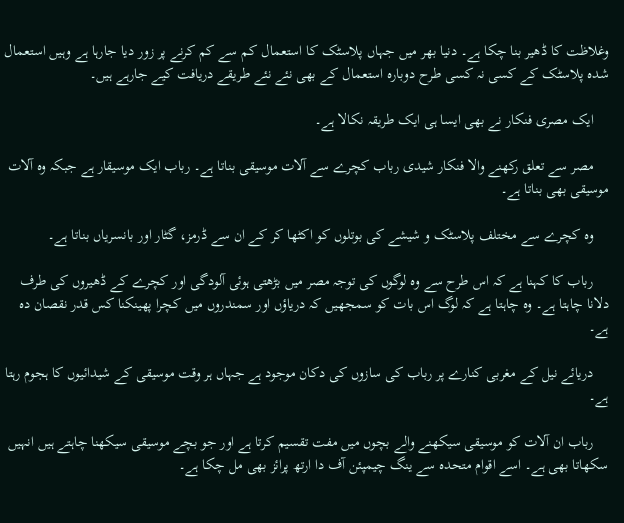وغلاظت کا ڈھیر بنا چکا ہے۔ دنیا بھر میں جہاں پلاسٹک کا استعمال کم سے کم کرنے پر زور دیا جارہا ہے وہیں استعمال شدہ پلاسٹک کے کسی نہ کسی طرح دوبارہ استعمال کے بھی نئے نئے طریقے دریافت کیے جارہے ہیں۔

    ایک مصری فنکار نے بھی ایسا ہی ایک طریقہ نکالا ہے۔

    مصر سے تعلق رکھنے والا فنکار شیدی رباب کچرے سے آلات موسیقی بناتا ہے۔ رباب ایک موسیقار ہے جبکہ وہ آلات موسیقی بھی بناتا ہے۔

    وہ کچرے سے مختلف پلاسٹک و شیشے کی بوتلوں کو اکٹھا کر کے ان سے ڈرمز، گٹار اور بانسریاں بناتا ہے۔

    رباب کا کہنا ہے کہ اس طرح سے وہ لوگوں کی توجہ مصر میں بڑھتی ہوئی آلودگی اور کچرے کے ڈھیروں کی طرف دلانا چاہتا ہے۔ وہ چاہتا ہے کہ لوگ اس بات کو سمجھیں کہ دریاؤں اور سمندروں میں کچرا پھینکنا کس قدر نقصان دہ ہے۔

    دریائے نیل کے مغربی کنارے پر رباب کی سازوں کی دکان موجود ہے جہاں ہر وقت موسیقی کے شیدائیوں کا ہجوم رہتا ہے۔

    رباب ان آلات کو موسیقی سیکھنے والے بچوں میں مفت تقسیم کرتا ہے اور جو بچے موسیقی سیکھنا چاہتے ہیں انہیں سکھاتا بھی ہے۔ اسے اقوام متحدہ سے ینگ چیمپئن آف دا ارتھ پرائز بھی مل چکا ہے۔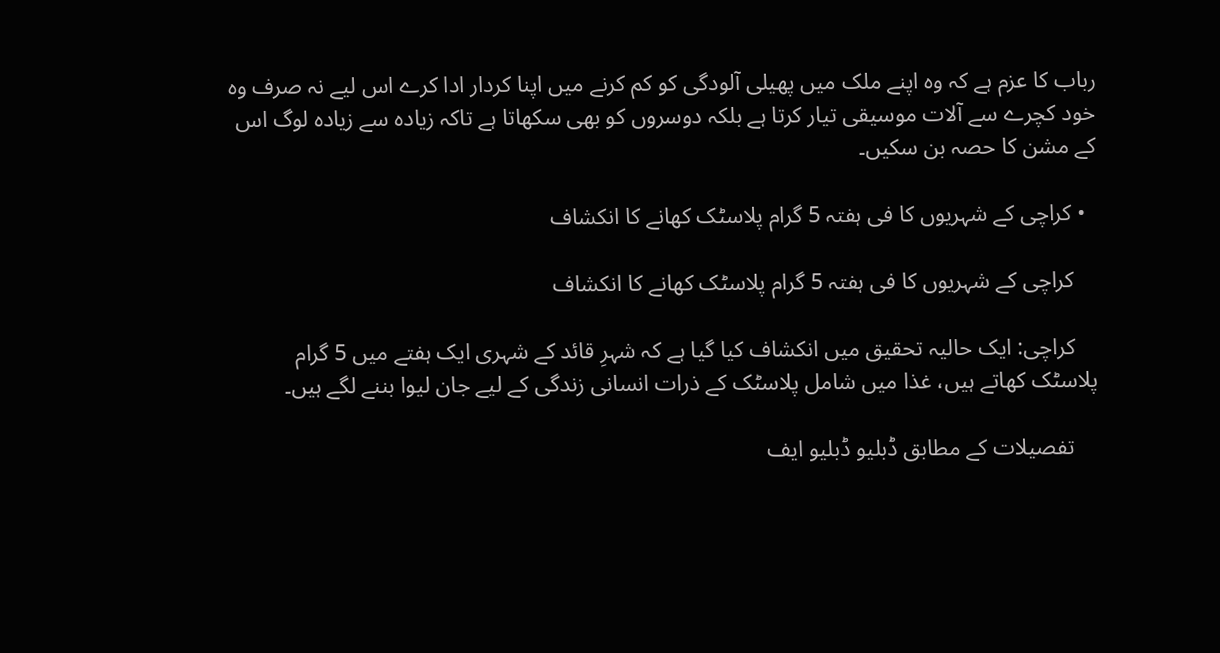رباب کا عزم ہے کہ وہ اپنے ملک میں پھیلی آلودگی کو کم کرنے میں اپنا کردار ادا کرے اس لیے نہ صرف وہ خود کچرے سے آلات موسیقی تیار کرتا ہے بلکہ دوسروں کو بھی سکھاتا ہے تاکہ زیادہ سے زیادہ لوگ اس کے مشن کا حصہ بن سکیں۔

  • کراچی کے شہریوں کا فی ہفتہ 5 گرام پلاسٹک کھانے کا انکشاف

    کراچی کے شہریوں کا فی ہفتہ 5 گرام پلاسٹک کھانے کا انکشاف

    کراچی: ایک حالیہ تحقیق میں انکشاف کیا گیا ہے کہ شہرِ قائد کے شہری ایک ہفتے میں 5 گرام پلاسٹک کھاتے ہیں، غذا میں شامل پلاسٹک کے ذرات انسانی زندگی کے لیے جان لیوا بننے لگے ہیں۔

    تفصیلات کے مطابق ڈبلیو ڈبلیو ایف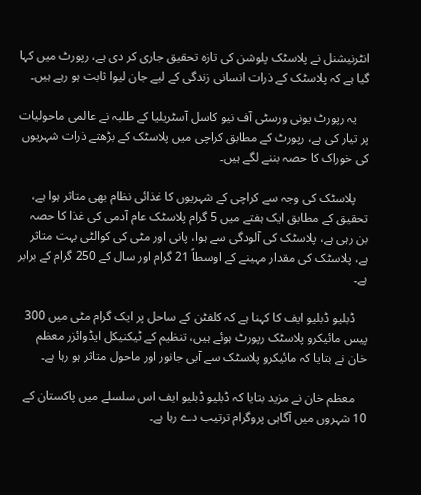انٹرنیشنل نے پلاسٹک پلوشن کی تازہ تحقیق جاری کر دی ہے، رپورٹ میں کہا گیا ہے کہ پلاسٹک کے ذرات انسانی زندگی کے لیے جان لیوا ثابت ہو رہے ہیں۔

    یہ رپورٹ یونی ورسٹی آف نیو کاسل آسٹریلیا کے طلبہ نے عالمی ماحولیات پر تیار کی ہے، رپورٹ کے مطابق کراچی میں پلاسٹک کے بڑھتے ذرات شہریوں کی خوراک کا حصہ بننے لگے ہیں۔

    پلاسٹک کی وجہ سے کراچی کے شہریوں کا غذائی نظام بھی متاثر ہوا ہے، تحقیق کے مطابق ایک ہفتے میں 5 گرام پلاسٹک عام آدمی کی غذا کا حصہ بن رہی ہے، پلاسٹک کی آلودگی سے ہوا، پانی اور مٹی کی کوالٹی بہت متاثر ہے، پلاسٹک کی مقدار مہینے کے اوسطاً 21 گرام اور سال کے 250 گرام کے برابر ہے۔

    ڈبلیو ڈبلیو ایف کا کہنا ہے کہ کلفٹن کے ساحل پر ایک گرام مٹی میں 300 پیس مائیکرو پلاسٹک رپورٹ ہوئے ہیں، تنظیم کے ٹیکنیکل ایڈوائزر معظم خان نے بتایا کہ مائیکرو پلاسٹک سے آبی جانور اور ماحول متاثر ہو رہا ہے۔

    معظم خان نے مزید بتایا کہ ڈبلیو ڈبلیو ایف اس سلسلے میں پاکستان کے 10 شہروں میں آگاہی پروگرام ترتیب دے رہا ہے۔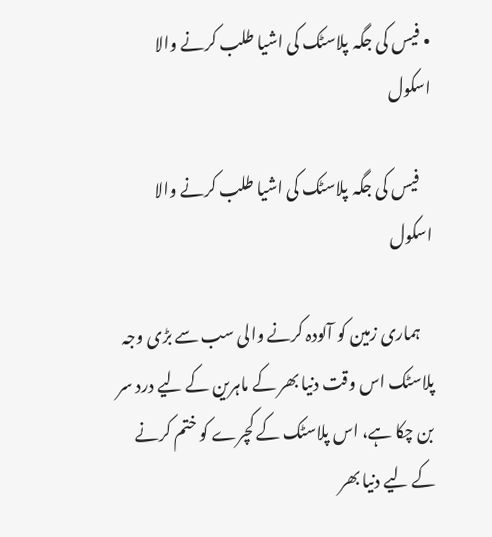• فیس کی جگہ پلاسٹک کی اشیا طلب کرنے والا اسکول

    فیس کی جگہ پلاسٹک کی اشیا طلب کرنے والا اسکول

    ہماری زمین کو آلودہ کرنے والی سب سے بڑی وجہ پلاسٹک اس وقت دنیا بھر کے ماہرین کے لیے درد سر بن چکا ہے، اس پلاسٹک کے کچرے کو ختم کرنے کے لیے دنیا بھر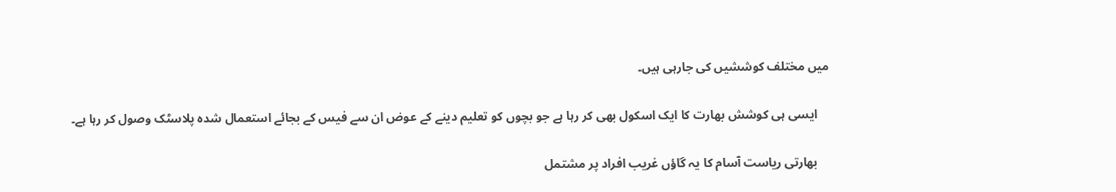میں مختلف کوششیں کی جارہی ہیں۔

    ایسی ہی کوشش بھارت کا ایک اسکول بھی کر رہا ہے جو بچوں کو تعلیم دینے کے عوض ان سے فیس کے بجائے استعمال شدہ پلاسٹک وصول کر رہا ہے۔

    بھارتی ریاست آسام کا یہ گاؤں غریب افراد پر مشتمل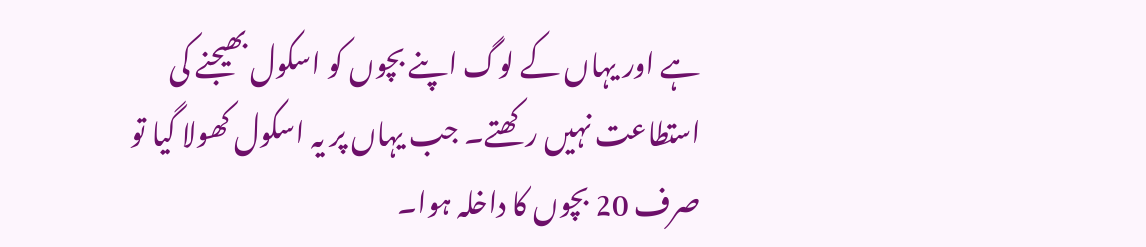ہے اور یہاں کے لوگ اپنے بچوں کو اسکول بھیجنے کی استطاعت نہیں رکھتے۔ جب یہاں پر یہ اسکول کھولا گیا تو صرف 20 بچوں کا داخلہ ہوا۔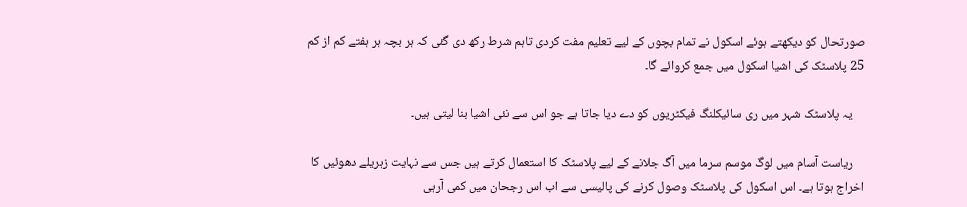صورتحال کو دیکھتے ہوئے اسکول نے تمام بچوں کے لیے تعلیم مفت کردی تاہم شرط رکھ دی گئی کہ ہر بچہ ہر ہفتے کم از کم 25 پلاسٹک کی اشیا اسکول میں جمع کروائے گا۔

    یہ پلاسٹک شہر میں ری سائیکلنگ فیکٹریوں کو دے دیا جاتا ہے جو اس سے نئی اشیا بنا لیتی ہیں۔

    ریاست آسام میں لوگ موسم سرما میں آگ جلانے کے لیے پلاسٹک کا استعمال کرتے ہیں جس سے نہایت زہریلے دھوئیں کا اخراج ہوتا ہے۔ اس اسکول کی پلاسٹک وصول کرنے کی پالیسی سے اب اس رجحان میں کمی آرہی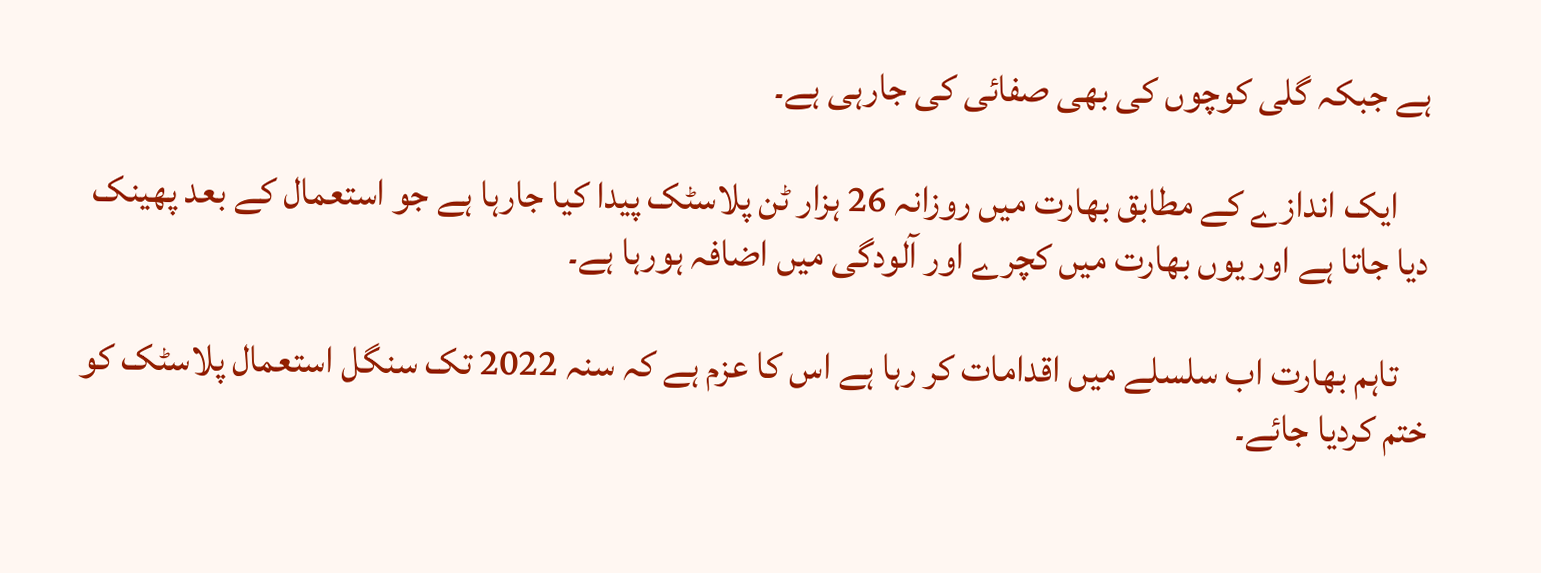ہے جبکہ گلی کوچوں کی بھی صفائی کی جارہی ہے۔

    ایک اندازے کے مطابق بھارت میں روزانہ 26 ہزار ٹن پلاسٹک پیدا کیا جارہا ہے جو استعمال کے بعد پھینک دیا جاتا ہے اور یوں بھارت میں کچرے اور آلودگی میں اضافہ ہورہا ہے۔

    تاہم بھارت اب سلسلے میں اقدامات کر رہا ہے اس کا عزم ہے کہ سنہ 2022 تک سنگل استعمال پلاسٹک کو ختم کردیا جائے۔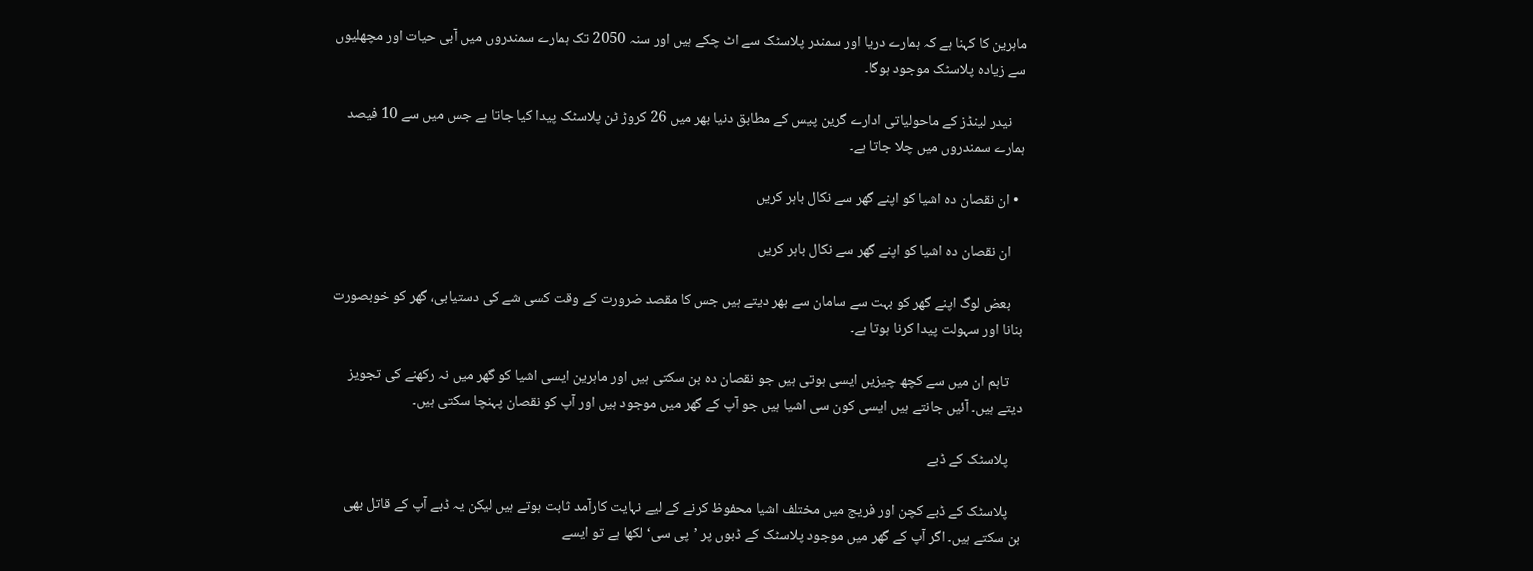ماہرین کا کہنا ہے کہ ہمارے دریا اور سمندر پلاسٹک سے اٹ چکے ہیں اور سنہ 2050 تک ہمارے سمندروں میں آبی حیات اور مچھلیوں سے زیادہ پلاسٹک موجود ہوگا۔

    نیدر لینڈز کے ماحولیاتی ادارے گرین پیس کے مطابق دنیا بھر میں 26 کروڑ ٹن پلاسٹک پیدا کیا جاتا ہے جس میں سے 10 فیصد ہمارے سمندروں میں چلا جاتا ہے۔

  • ان نقصان دہ اشیا کو اپنے گھر سے نکال باہر کریں

    ان نقصان دہ اشیا کو اپنے گھر سے نکال باہر کریں

    بعض لوگ اپنے گھر کو بہت سے سامان سے بھر دیتے ہیں جس کا مقصد ضرورت کے وقت کسی شے کی دستیابی، گھر کو خوبصورت بنانا اور سہولت پیدا کرنا ہوتا ہے۔

    تاہم ان میں سے کچھ چیزیں ایسی ہوتی ہیں جو نقصان دہ بن سکتی ہیں اور ماہرین ایسی اشیا کو گھر میں نہ رکھنے کی تجویز دیتے ہیں۔ آئیں جانتے ہیں ایسی کون سی اشیا ہیں جو آپ کے گھر میں موجود ہیں اور آپ کو نقصان پہنچا سکتی ہیں۔

    پلاسٹک کے ڈبے

    پلاسٹک کے ڈبے کچن اور فریج میں مختلف اشیا محفوظ کرنے کے لیے نہایت کارآمد ثابت ہوتے ہیں لیکن یہ ڈبے آپ کے قاتل بھی بن سکتے ہیں۔ اگر آپ کے گھر میں موجود پلاسٹک کے ڈبوں پر ’پی سی‘ لکھا ہے تو ایسے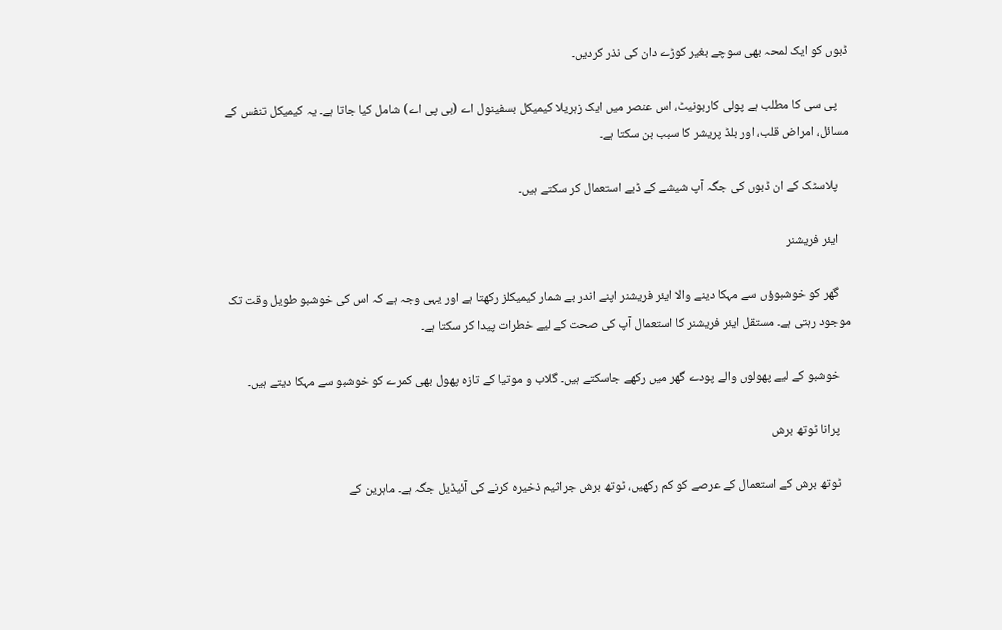ڈبوں کو ایک لمحہ بھی سوچے بغیر کوڑے دان کی نذر کردیں۔

    پی سی کا مطلب ہے پولی کاربونیٹ، اس عنصر میں ایک زہریلا کیمیکل بسفینول اے (بی پی اے) شامل کیا جاتا ہے۔ یہ کیمیکل تنفس کے مسائل، امراض قلب، اور بلڈ پریشر کا سبب بن سکتا ہے۔

    پلاسٹک کے ان ڈبوں کی جگہ آپ شیشے کے ڈبے استعمال کر سکتے ہیں۔

    ایئر فریشنر

    گھر کو خوشبوؤں سے مہکا دینے والا ایئر فریشنر اپنے اندر بے شمار کیمیکلز رکھتا ہے اور یہی وجہ ہے کہ اس کی خوشبو طویل وقت تک موجود رہتی ہے۔ مستقل ایئر فریشنر کا استعمال آپ کی صحت کے لیے خطرات پیدا کر سکتا ہے۔

    خوشبو کے لیے پھولوں والے پودے گھر میں رکھے جاسکتے ہیں۔ گلاب و موتیا کے تازہ پھول بھی کمرے کو خوشبو سے مہکا دیتے ہیں۔

    پرانا ٹوتھ برش

    ٹوتھ برش کے استعمال کے عرصے کو کم رکھیں، ٹوتھ برش جراثیم ذخیرہ کرنے کی آئیڈیل جگہ ہے۔ ماہرین کے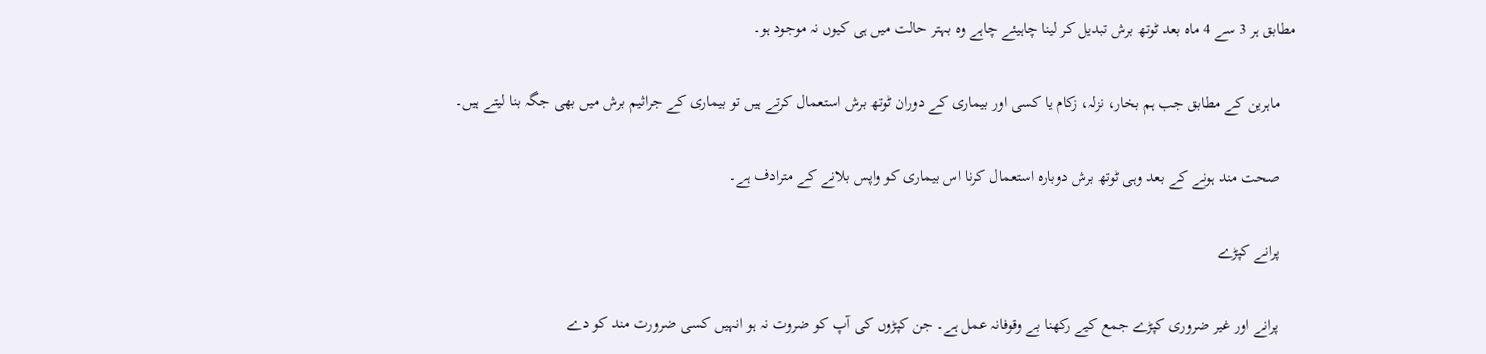مطابق ہر 3 سے 4 ماہ بعد ٹوتھ برش تبدیل کر لینا چاہیئے چاہے وہ بہتر حالت میں ہی کیوں نہ موجود ہو۔

    ماہرین کے مطابق جب ہم بخار، نزلہ، زکام یا کسی اور بیماری کے دوران ٹوتھ برش استعمال کرتے ہیں تو بیماری کے جراثیم برش میں بھی جگہ بنا لیتے ہیں۔

    صحت مند ہونے کے بعد وہی ٹوتھ برش دوبارہ استعمال کرنا اس بیماری کو واپس بلانے کے مترادف ہے۔

    پرانے کپڑے

    پرانے اور غیر ضروری کپڑے جمع کیے رکھنا بے وقوفانہ عمل ہے۔ جن کپڑوں کی آپ کو ضروت نہ ہو انہیں کسی ضرورت مند کو دے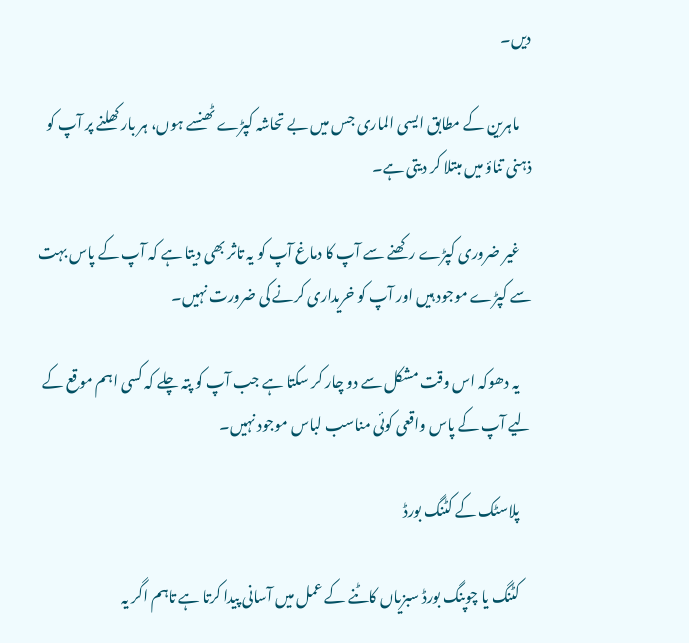دیں۔

    ماہرین کے مطابق ایسی الماری جس میں بے تحاشہ کپڑے ٹھنسے ہوں، ہر بار کھلنے پر آپ کو ذہنی تناؤ میں مبتلا کر دیتی ہے۔

    غیر ضروری کپڑے رکھنے سے آپ کا دماغ آپ کو یہ تاثر بھی دیتا ہے کہ آپ کے پاس بہت سے کپڑے موجود ہیں اور آپ کو خریداری کرنے کی ضرورت نہیں۔

    یہ دھوکہ اس وقت مشکل سے دو چار کر سکتا ہے جب آپ کو پتہ چلے کہ کسی اہم موقع کے لیے آپ کے پاس واقعی کوئی مناسب لباس موجود نہیں۔

    پلاسٹک کے کٹنگ بورڈ

    کٹنگ یا چوپنگ بورڈ سبزیاں کاٹنے کے عمل میں آسانی پیدا کرتا ہے تاہم اگر یہ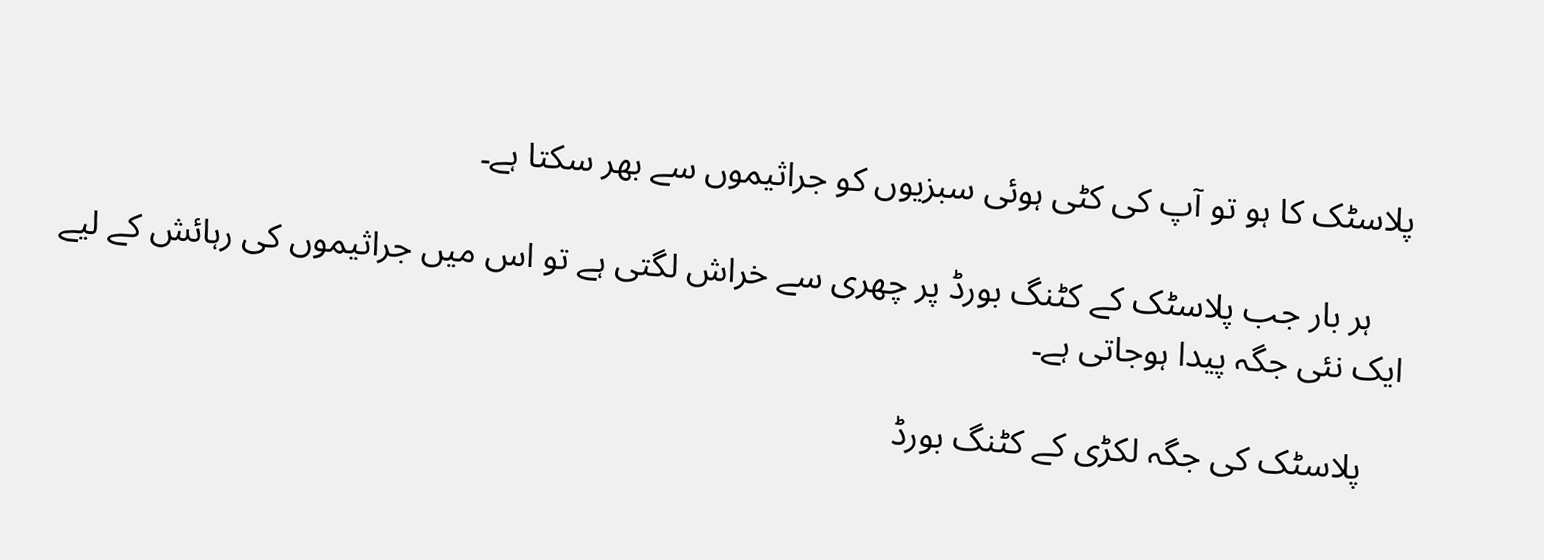پلاسٹک کا ہو تو آپ کی کٹی ہوئی سبزیوں کو جراثیموں سے بھر سکتا ہے۔

    ہر بار جب پلاسٹک کے کٹنگ بورڈ پر چھری سے خراش لگتی ہے تو اس میں جراثیموں کی رہائش کے لیے ایک نئی جگہ پیدا ہوجاتی ہے۔

    پلاسٹک کی جگہ لکڑی کے کٹنگ بورڈ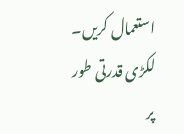استعمال کریں۔ لکڑی قدرتی طور پر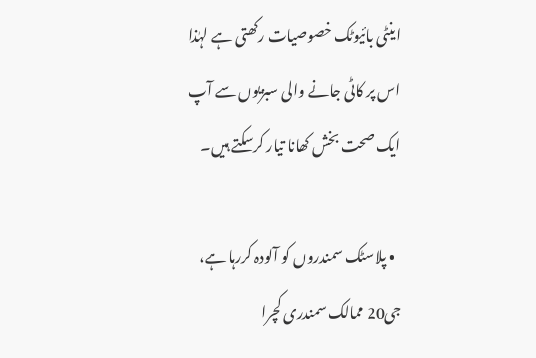اینٹی بائیوٹک خصوصیات رکھتی ہے لہٰذا اس پر کاٹی جانے والی سبزیوں سے آپ ایک صحت بخش کھانا تیار کرسکتے ہیں۔

  • پلاسٹک سمندروں کو آلودہ کررہا ہے، جی20 ممالک سمندری کچرا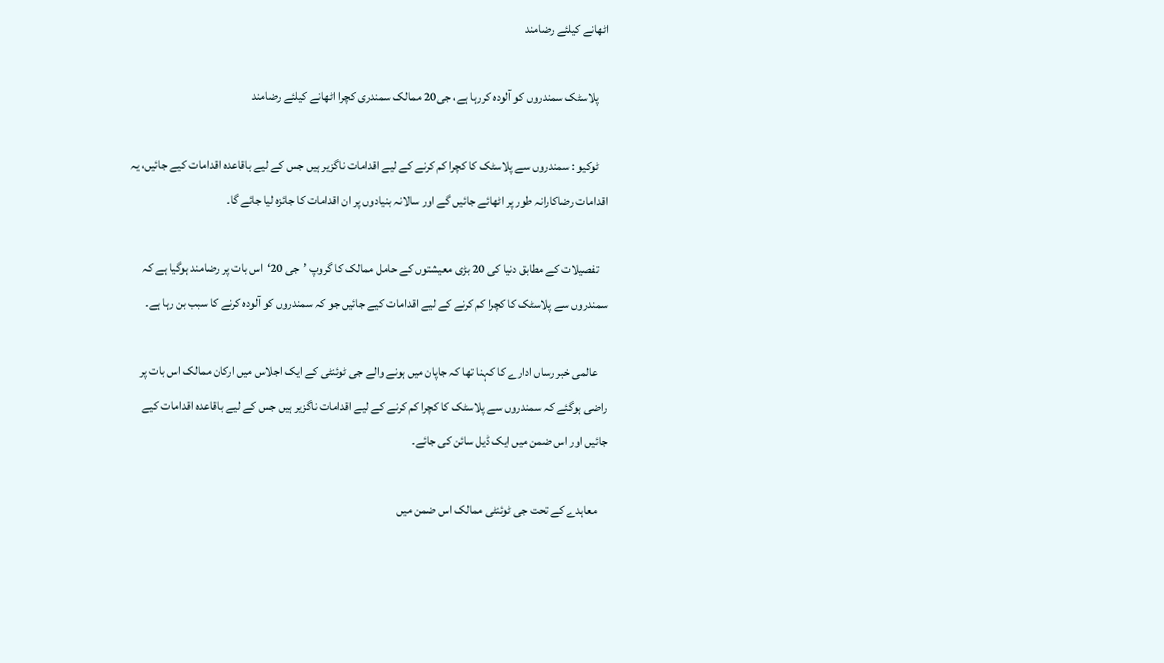اٹھانے کیلئے رضامند

    پلاسٹک سمندروں کو آلودہ کررہا ہے، جی20 ممالک سمندری کچرا اٹھانے کیلئے رضامند

    ٹوکیو : سمندروں سے پلاسٹک کا کچرا کم کرنے کے لیے اقدامات ناگزیر ہیں جس کے لیے باقاعدہ اقدامات کیے جائیں، یہ اقدامات رضاکارانہ طور پر اٹھائے جائیں گے اور سالانہ بنیادوں پر ان اقدامات کا جائزہ لیا جائے گا۔

    تفصیلات کے مطابق دنیا کی 20 بڑی معیشتوں کے حامل ممالک کا گروپ ’جی 20‘اس بات پر رضامند ہوگیا ہے کہ سمندروں سے پلاسٹک کا کچرا کم کرنے کے لیے اقدامات کیے جائیں جو کہ سمندروں کو آلودہ کرنے کا سبب بن رہا ہے۔

    عالمی خبر رساں ادارے کا کہنا تھا کہ جاپان میں ہونے والے جی ٹوئنٹی کے ایک اجلاس میں ارکان ممالک اس بات پر راضی ہوگئے کہ سمندروں سے پلاسٹک کا کچرا کم کرنے کے لیے اقدامات ناگزیر ہیں جس کے لیے باقاعدہ اقدامات کیے جائیں اور اس ضمن میں ایک ڈیل سائن کی جائے۔

    معاہدے کے تحت جی ٹوئنٹی ممالک اس ضمن میں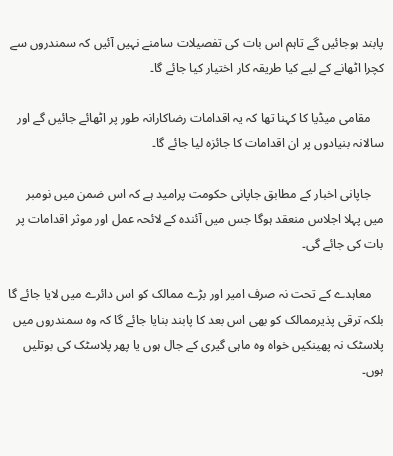پابند ہوجائیں گے تاہم اس بات کی تفصیلات سامنے نہیں آئیں کہ سمندروں سے کچرا اٹھانے کے لیے کیا طریقہ کار اختیار کیا جائے گا۔

    مقامی میڈیا کا کہنا تھا کہ یہ اقدامات رضاکارانہ طور پر اٹھائے جائیں گے اور سالانہ بنیادوں پر ان اقدامات کا جائزہ لیا جائے گا۔

    جاپانی اخبار کے مطابق جاپانی حکومت پرامید ہے کہ اس ضمن میں نومبر میں پہلا اجلاس منعقد ہوگا جس میں آئندہ کے لائحہ عمل اور موثر اقدامات پر بات کی جائے گی۔

    معاہدے کے تحت نہ صرف امیر اور بڑے ممالک کو اس دائرے میں لایا جائے گا بلکہ ترقی پذیرممالک کو بھی اس بعد کا پابند بنایا جائے گا کہ وہ سمندروں میں پلاسٹک نہ پھینکیں خواہ وہ ماہی گیری کے جال ہوں یا پھر پلاسٹک کی بوتلیں ہوں۔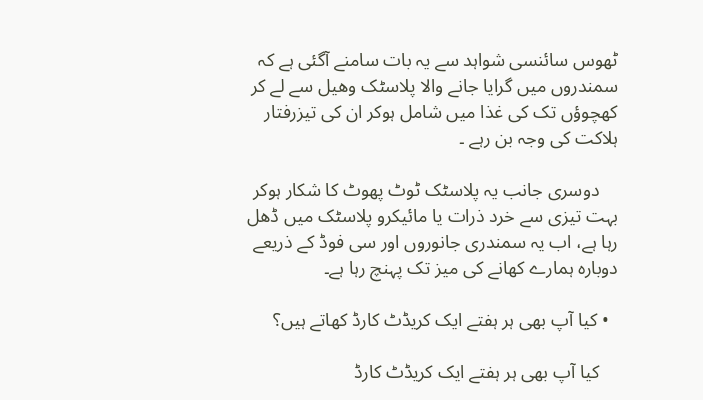ٹھوس سائنسی شواہد سے یہ بات سامنے آگئی ہے کہ سمندروں میں گرایا جانے والا پلاسٹک وھیل سے لے کر کھچوؤں تک کی غذا میں شامل ہوکر ان کی تیزرفتار ہلاکت کی وجہ بن رہے ۔

    دوسری جانب یہ پلاسٹک ٹوٹ پھوٹ کا شکار ہوکر بہت تیزی سے خرد ذرات یا مائیکرو پلاسٹک میں ڈھل رہا ہے، اب یہ سمندری جانوروں اور سی فوڈ کے ذریعے دوبارہ ہمارے کھانے کی میز تک پہنچ رہا ہے۔

  • کیا آپ بھی ہر ہفتے ایک کریڈٹ کارڈ کھاتے ہیں؟

    کیا آپ بھی ہر ہفتے ایک کریڈٹ کارڈ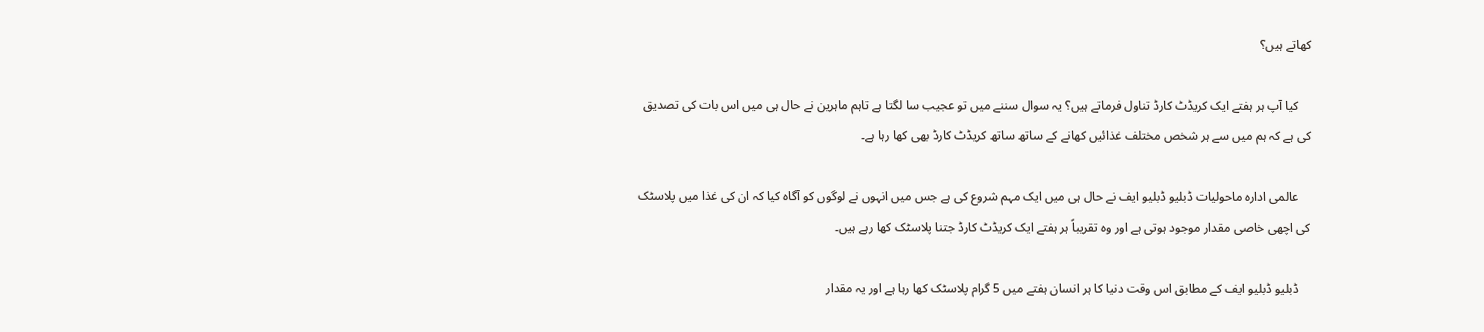کھاتے ہیں؟

    کیا آپ ہر ہفتے ایک کریڈٹ کارڈ تناول فرماتے ہیں؟ یہ سوال سننے میں تو عجیب سا لگتا ہے تاہم ماہرین نے حال ہی میں اس بات کی تصدیق کی ہے کہ ہم میں سے ہر شخص مختلف غذائیں کھانے کے ساتھ ساتھ کریڈٹ کارڈ بھی کھا رہا ہے۔

    عالمی ادارہ ماحولیات ڈبلیو ڈبلیو ایف نے حال ہی میں ایک مہم شروع کی ہے جس میں انہوں نے لوگوں کو آگاہ کیا کہ ان کی غذا میں پلاسٹک کی اچھی خاصی مقدار موجود ہوتی ہے اور وہ تقریباً ہر ہفتے ایک کریڈٹ کارڈ جتنا پلاسٹک کھا رہے ہیں۔

    ڈبلیو ڈبلیو ایف کے مطابق اس وقت دنیا کا ہر انسان ہفتے میں 5 گرام پلاسٹک کھا رہا ہے اور یہ مقدار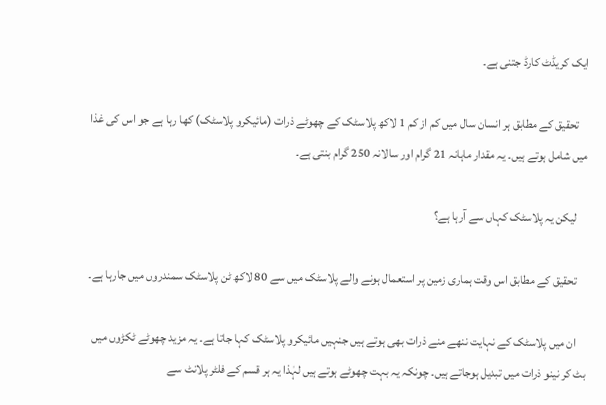ایک کریڈٹ کارڈ جتنی ہے۔

    تحقیق کے مطابق ہر انسان سال میں کم از کم 1 لاکھ پلاسٹک کے چھوٹے ذرات (مائیکرو پلاسٹک) کھا رہا ہے جو اس کی غذا میں شامل ہوتے ہیں۔ یہ مقدار ماہانہ 21 گرام اور سالانہ 250 گرام بنتی ہے۔

    لیکن یہ پلاسٹک کہاں سے آرہا ہے؟

    تحقیق کے مطابق اس وقت ہماری زمین پر استعمال ہونے والے پلاسٹک میں سے 80 لاکھ ٹن پلاسٹک سمندروں میں جارہا ہے۔

    ان میں پلاسٹک کے نہایت ننھے منے ذرات بھی ہوتے ہیں جنہیں مائیکرو پلاسٹک کہا جاتا ہے۔ یہ مزید چھوٹے ٹکڑوں میں بٹ کر نینو ذرات میں تبدیل ہوجاتے ہیں۔ چونکہ یہ بہت چھوٹے ہوتے ہیں لہٰذا یہ ہر قسم کے فلٹر پلانٹ سے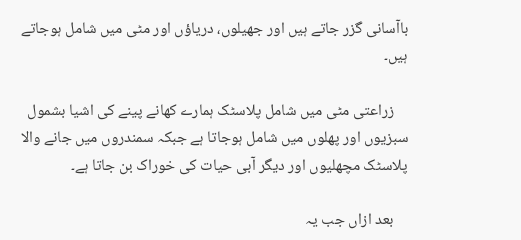باآسانی گزر جاتے ہیں اور جھیلوں، دریاؤں اور مٹی میں شامل ہوجاتے ہیں۔

    زراعتی مٹی میں شامل پلاسٹک ہمارے کھانے پینے کی اشیا بشمول سبزیوں اور پھلوں میں شامل ہوجاتا ہے جبکہ سمندروں میں جانے والا پلاسٹک مچھلیوں اور دیگر آبی حیات کی خوراک بن جاتا ہے۔

    بعد ازاں جب یہ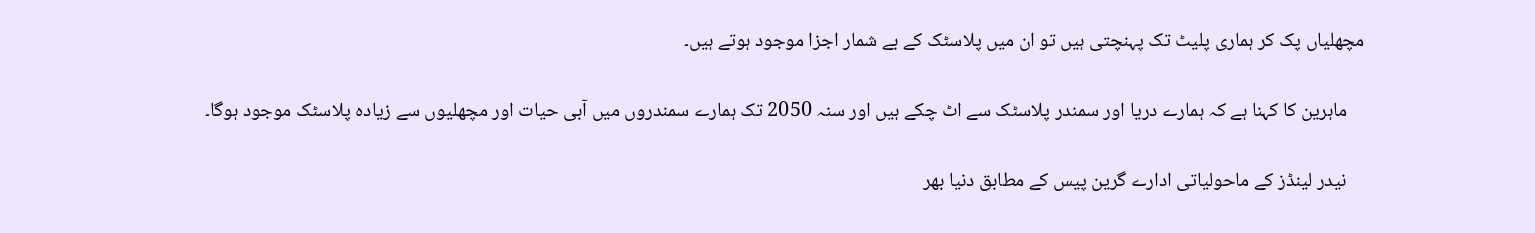مچھلیاں پک کر ہماری پلیٹ تک پہنچتی ہیں تو ان میں پلاسٹک کے بے شمار اجزا موجود ہوتے ہیں۔

    ماہرین کا کہنا ہے کہ ہمارے دریا اور سمندر پلاسٹک سے اٹ چکے ہیں اور سنہ 2050 تک ہمارے سمندروں میں آبی حیات اور مچھلیوں سے زیادہ پلاسٹک موجود ہوگا۔

    نیدر لینڈز کے ماحولیاتی ادارے گرین پیس کے مطابق دنیا بھر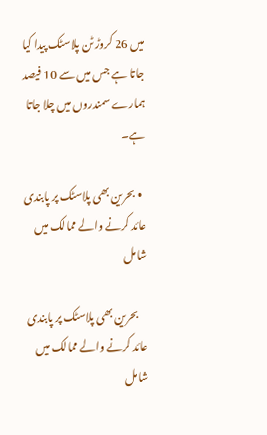میں 26 کروڑ ٹن پلاسٹک پیدا کیا جاتا ہے جس میں سے 10 فیصد ہمارے سمندروں میں چلا جاتا ہے۔

  • بحرین بھی پلاسٹک پر پابندی عائد کرنے والے ممالک میں شامل

    بحرین بھی پلاسٹک پر پابندی عائد کرنے والے ممالک میں شامل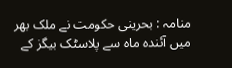منامہ : بحرینی حکومت نے ملک بھر میں آئندہ ماہ سے پلاسٹک بیگز کے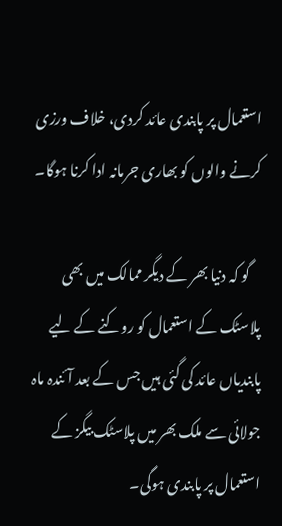استعمال پر پابندی عائد کردی، خلاف ورزی کرنے والوں کو بھاری جرمانہ ادا کرنا ہوگا۔

    گو کہ دنیا بھر کے دیگر ممالک میں بھی پلاسٹک کے استعمال کو روکنے کے لیے پابندیاں عائد کی گئی ہیں جس کے بعد آئندہ ماہ جولائی سے ملک بھر میں پلاسٹک بیگز کے استعمال پر پابندی ہوگی۔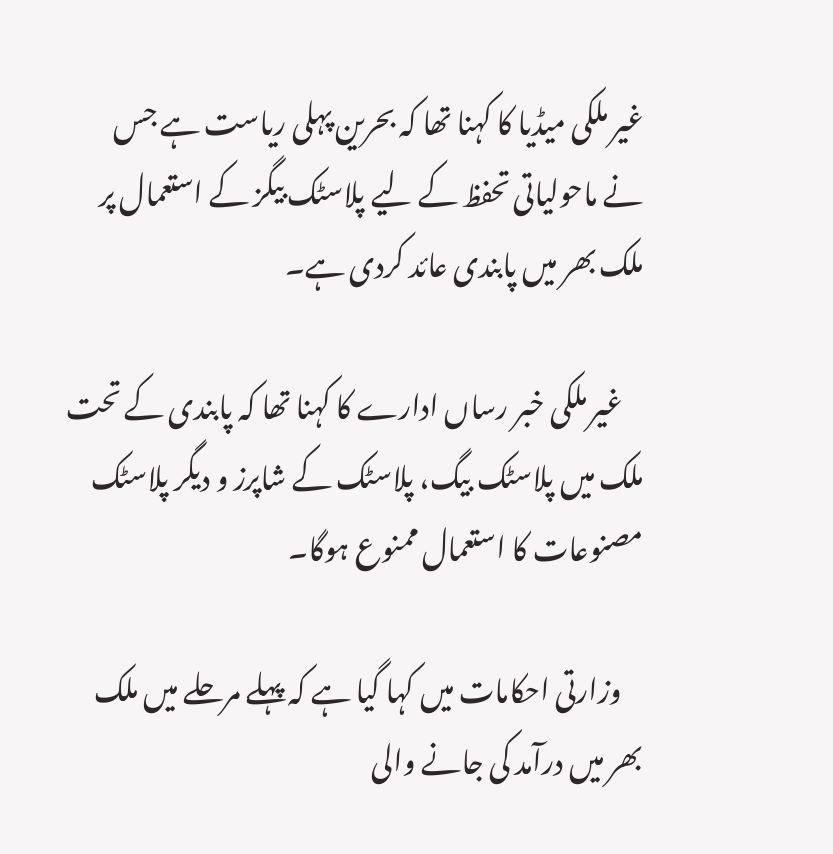غیر ملکی میڈیا کا کہنا تھا کہ بحرین پہلی ریاست ہے جس نے ماحولیاتی تحفظ کے لیے پلاسٹک بیگز کے استعمال پر ملک بھر میں پابندی عائد کردی ہے۔

    غیر ملکی خبر رساں ادارے کا کہنا تھا کہ پابندی کے تحت ملک میں پلاسٹک بیگ، پلاسٹک کے شاپرز و دیگر پلاسٹک مصنوعات کا استعمال ممنوع ہوگا۔

    وزارتی احکامات میں کہا گیا ہے کہ پہلے مرحلے میں ملک بھر میں درآمد کی جانے والی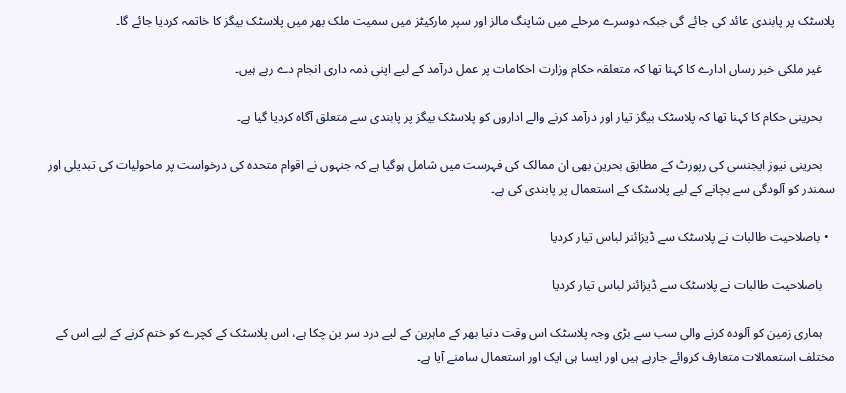پلاسٹک پر پابندی عائد کی جائے گی جبکہ دوسرے مرحلے میں شاپنگ مالز اور سپر مارکیٹز میں سمیت ملک بھر میں پلاسٹک بیگز کا خاتمہ کردیا جائے گا۔

    غیر ملکی خبر رساں ادارے کا کہنا تھا کہ متعلقہ حکام وزارت احکامات پر عمل درآمد کے لیے اپنی ذمہ داری انجام دے رہے ہیں۔

    بحرینی حکام کا کہنا تھا کہ پلاسٹک بیگز تیار اور درآمد کرنے والے اداروں کو پلاسٹک بیگز پر پابندی سے متعلق آگاہ کردیا گیا ہے۔

    بحرینی نیوز ایجنسی کی رپورٹ کے مطابق بحرین بھی ان ممالک کی فہرست میں شامل ہوگیا ہے کہ جنہوں نے اقوام متحدہ کی درخواست پر ماحولیات کی تبدیلی اور سمندر کو آلودگی سے بچانے کے لیے پلاسٹک کے استعمال پر پابندی کی ہے۔

  • باصلاحیت طالبات نے پلاسٹک سے ڈیزائنر لباس تیار کردیا

    باصلاحیت طالبات نے پلاسٹک سے ڈیزائنر لباس تیار کردیا

    ہماری زمین کو آلودہ کرنے والی سب سے بڑی وجہ پلاسٹک اس وقت دنیا بھر کے ماہرین کے لیے درد سر بن چکا ہے، اس پلاسٹک کے کچرے کو ختم کرنے کے لیے اس کے مختلف استعمالات متعارف کروائے جارہے ہیں اور ایسا ہی ایک اور استعمال سامنے آیا ہے۔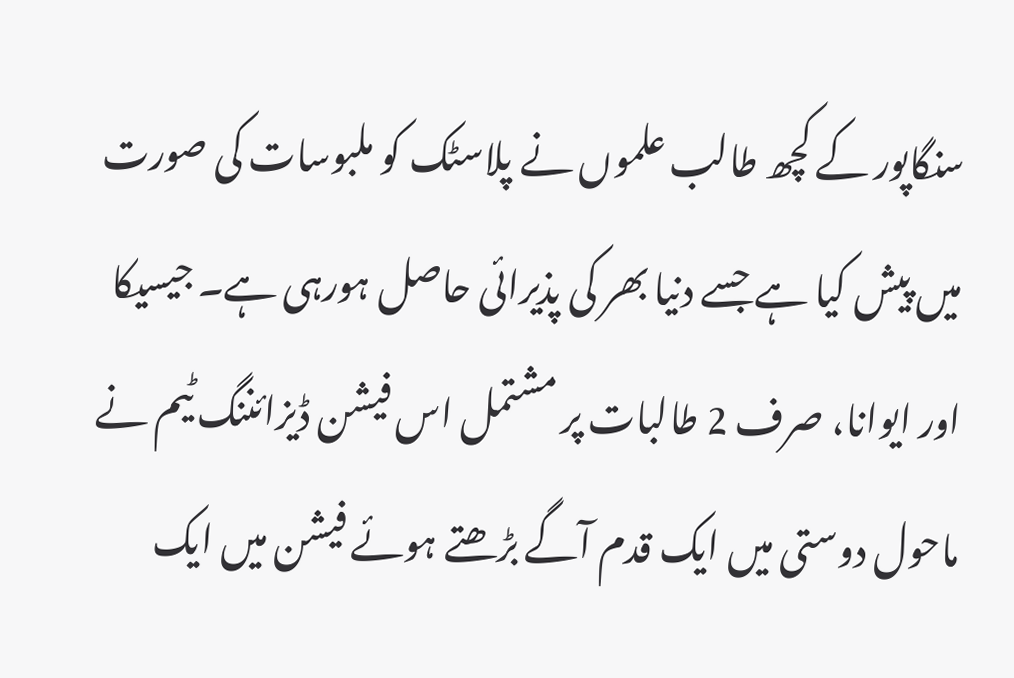سنگاپور کے کچھ طالب علموں نے پلاسٹک کو ملبوسات کی صورت میں پیش کیا ہے جسے دنیا بھر کی پذیرائی حاصل ہورہی ہے۔ جیسیکا اور ایوانا، صرف 2 طالبات پر مشتمل اس فیشن ڈیزائننگ ٹیم نے ماحول دوستی میں ایک قدم آگے بڑھتے ہوئے فیشن میں ایک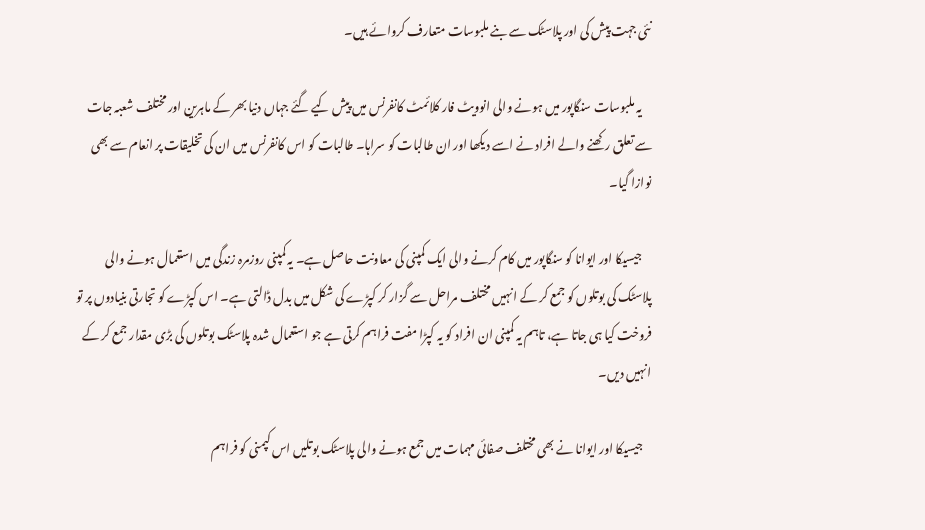نئی جہت پیش کی اور پلاسٹک سے بنے ملبوسات متعارف کروائے ہیں۔

    یہ ملبوسات سنگاپور میں ہونے والی انوویٹ فار کلائمٹ کانفرنس میں پیش کیے گئے جہاں دنیا بھر کے ماہرین اور مختلف شعبہ جات سے تعلق رکھنے والے افراد نے اسے دیکھا اور ان طالبات کو سراہا۔ طالبات کو اس کانفرنس میں ان کی تخلیقات پر انعام سے بھی نوازا گیا۔

    جیسیکا اور ایوانا کو سنگاپور میں کام کرنے والی ایک کمپنی کی معاونت حاصل ہے۔ یہ کمپنی روزمرہ زندگی میں استعمال ہونے والی پلاسٹک کی بوتلوں کو جمع کر کے انہیں مختلف مراحل سے گزار کر کپڑے کی شکل میں بدل ڈالتی ہے۔ اس کپڑے کو تجارتی بنیادوں پر تو فروخت کیا ہی جاتا ہے، تاہم یہ کمپنی ان افراد کو یہ کپڑا مفت فراہم کرتی ہے جو استعمال شدہ پلاسٹک بوتلوں کی بڑی مقدار جمع کر کے انہیں دیں۔

    جیسیکا اور ایوانا نے بھی مختلف صفائی مہمات میں جمع ہونے والی پلاسٹک بوتلیں اس کپمنی کو فراہم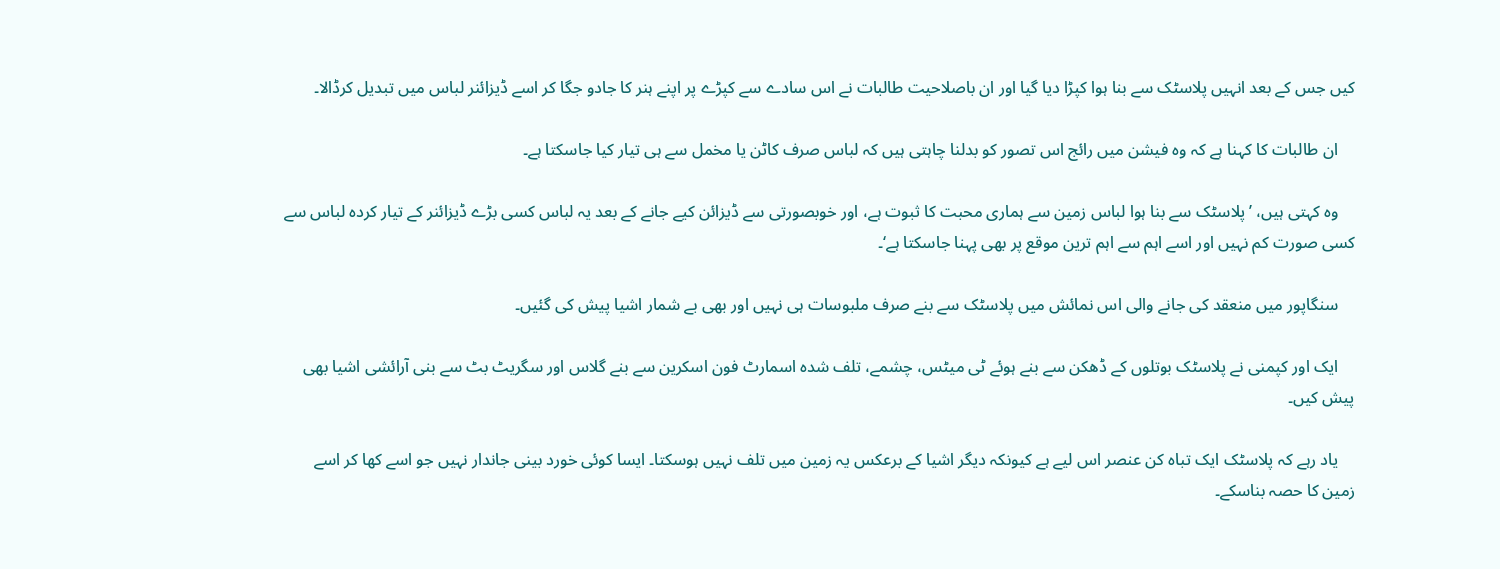کیں جس کے بعد انہیں پلاسٹک سے بنا ہوا کپڑا دیا گیا اور ان باصلاحیت طالبات نے اس سادے سے کپڑے پر اپنے ہنر کا جادو جگا کر اسے ڈیزائنر لباس میں تبدیل کرڈالا۔

    ان طالبات کا کہنا ہے کہ وہ فیشن میں رائج اس تصور کو بدلنا چاہتی ہیں کہ لباس صرف کاٹن یا مخمل سے ہی تیار کیا جاسکتا ہے۔

    وہ کہتی ہیں، ’پلاسٹک سے بنا ہوا لباس زمین سے ہماری محبت کا ثبوت ہے، اور خوبصورتی سے ڈیزائن کیے جانے کے بعد یہ لباس کسی بڑے ڈیزائنر کے تیار کردہ لباس سے کسی صورت کم نہیں اور اسے اہم سے اہم ترین موقع پر بھی پہنا جاسکتا ہے‘۔

    سنگاپور میں منعقد کی جانے والی اس نمائش میں پلاسٹک سے بنے صرف ملبوسات ہی نہیں اور بھی بے شمار اشیا پیش کی گئیں۔

    ایک اور کپمنی نے پلاسٹک بوتلوں کے ڈھکن سے بنے ہوئے ٹی میٹس، چشمے، تلف شدہ اسمارٹ فون اسکرین سے بنے گلاس اور سگریٹ بٹ سے بنی آرائشی اشیا بھی پیش کیں۔

    یاد رہے کہ پلاسٹک ایک تباہ کن عنصر اس لیے ہے کیونکہ دیگر اشیا کے برعکس یہ زمین میں تلف نہیں ہوسکتا۔ ایسا کوئی خورد بینی جاندار نہیں جو اسے کھا کر اسے زمین کا حصہ بناسکے۔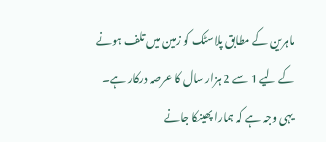ماہرین کے مطابق پلاسٹک کو زمین میں تلف ہونے کے لیے 1 سے 2 ہزار سال کا عرصہ درکار ہے۔ یہی وجہ ہے کہ ہمارا پھینکا جانے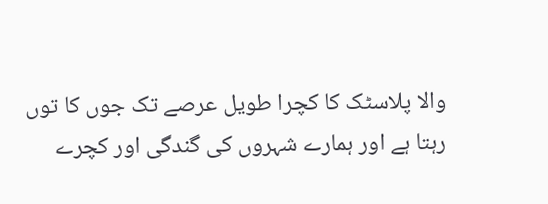والا پلاسٹک کا کچرا طویل عرصے تک جوں کا توں رہتا ہے اور ہمارے شہروں کی گندگی اور کچرے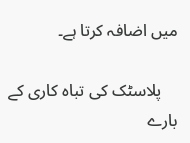میں اضافہ کرتا ہے۔

    پلاسٹک کی تباہ کاری کے بارے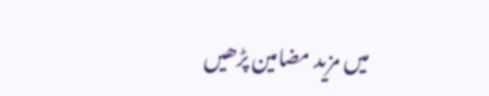میں مزید مضامین پڑھیں